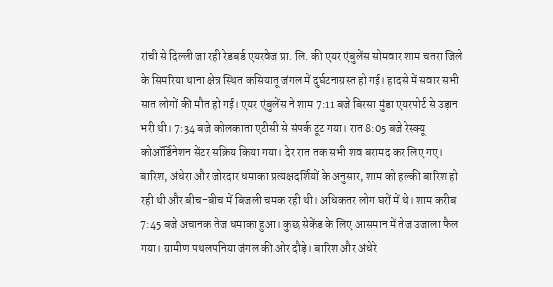रांची से दिल्ली जा रही रेडबर्ड एयरवेज प्रा. लि. की एयर एंबुलेंस सोमवार शाम चतरा जिले के सिमरिया थाना क्षेत्र स्थित कसियातू जंगल में दुर्घटनाग्रस्त हो गई। हादसे में सवार सभी सात लोगों की मौत हो गई। एयर एंबुलेंस ने शाम 7:11 बजे बिरसा मुंडा एयरपोर्ट से उड़ान भरी थी। 7:34 बजे कोलकाता एटीसी से संपर्क टूट गया। रात 8:05 बजे रेस्क्यू कोऑर्डिनेशन सेंटर सक्रिय किया गया। देर रात तक सभी शव बरामद कर लिए गए। बारिश, अंधेरा और जोरदार धमाका प्रत्यक्षदर्शियों के अनुसार, शाम को हल्की बारिश हो रही थी और बीच-बीच में बिजली चमक रही थी। अधिकतर लोग घरों में थे। शाम करीब 7:45 बजे अचानक तेज धमाका हुआ। कुछ सेकेंड के लिए आसमान में तेज उजाला फैल गया। ग्रामीण पथलपनिया जंगल की ओर दौड़े। बारिश और अंधेरे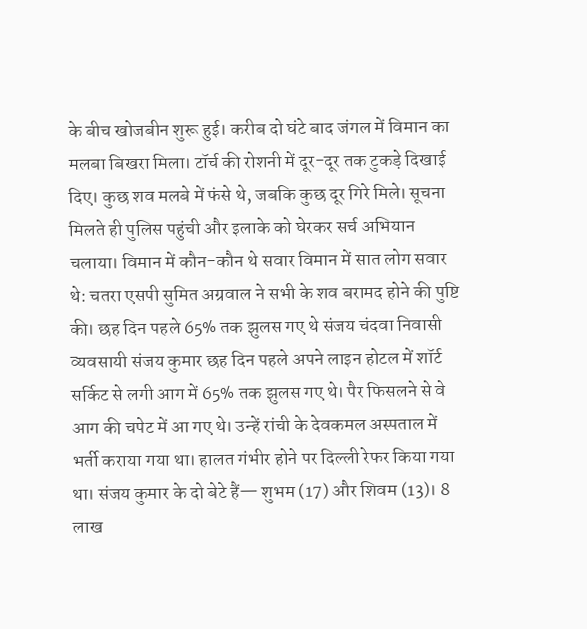के बीच खोजबीन शुरू हुई। करीब दो घंटे बाद जंगल में विमान का मलबा बिखरा मिला। टॉर्च की रोशनी में दूर-दूर तक टुकड़े दिखाई दिए। कुछ शव मलबे में फंसे थे, जबकि कुछ दूर गिरे मिले। सूचना मिलते ही पुलिस पहुंची और इलाके को घेरकर सर्च अभियान चलाया। विमान में कौन-कौन थे सवार विमान में सात लोग सवार थे: चतरा एसपी सुमित अग्रवाल ने सभी के शव बरामद होने की पुष्टि की। छह दिन पहले 65% तक झुलस गए थे संजय चंदवा निवासी व्यवसायी संजय कुमार छह दिन पहले अपने लाइन होटल में शॉर्ट सर्किट से लगी आग में 65% तक झुलस गए थे। पैर फिसलने से वे आग की चपेट में आ गए थे। उन्हें रांची के देवकमल अस्पताल में भर्ती कराया गया था। हालत गंभीर होने पर दिल्ली रेफर किया गया था। संजय कुमार के दो बेटे हैं— शुभम (17) और शिवम (13)। 8 लाख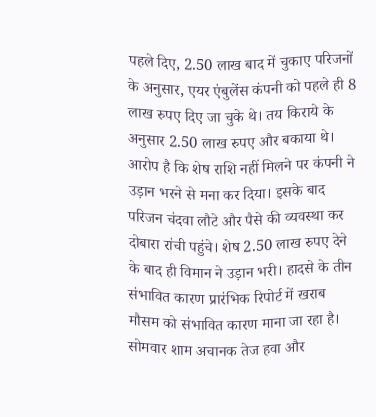पहले दिए, 2.50 लाख बाद में चुकाए परिजनों के अनुसार, एयर एंबुलेंस कंपनी को पहले ही 8 लाख रुपए दिए जा चुके थे। तय किराये के अनुसार 2.50 लाख रुपए और बकाया थे। आरोप है कि शेष राशि नहीं मिलने पर कंपनी ने उड़ान भरने से मना कर दिया। इसके बाद परिजन चंदवा लौटे और पैसे की व्यवस्था कर दोबारा रांची पहुंचे। शेष 2.50 लाख रुपए देने के बाद ही विमान ने उड़ान भरी। हादसे के तीन संभावित कारण प्रारंभिक रिपोर्ट में खराब मौसम को संभावित कारण माना जा रहा है। सोमवार शाम अचानक तेज हवा और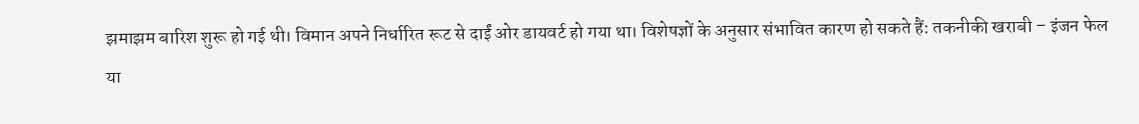झमाझम बारिश शुरू हो गई थी। विमान अपने निर्धारित रूट से दाईं ओर डायवर्ट हो गया था। विशेषज्ञों के अनुसार संभावित कारण हो सकते हैं: तकनीकी खराबी – इंजन फेल या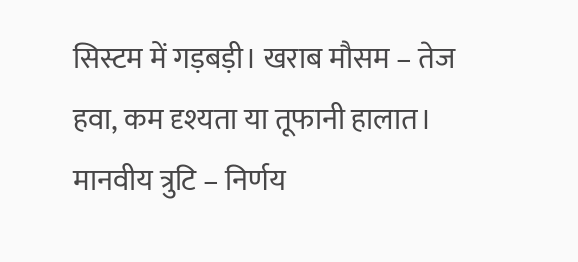सिस्टम में गड़बड़ी। खराब मौसम – तेज हवा, कम दृश्यता या तूफानी हालात। मानवीय त्रुटि – निर्णय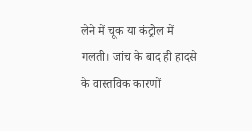लेने में चूक या कंट्रोल में गलती। जांच के बाद ही हादसे के वास्तविक कारणों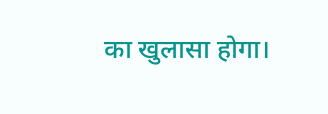का खुलासा होगा।